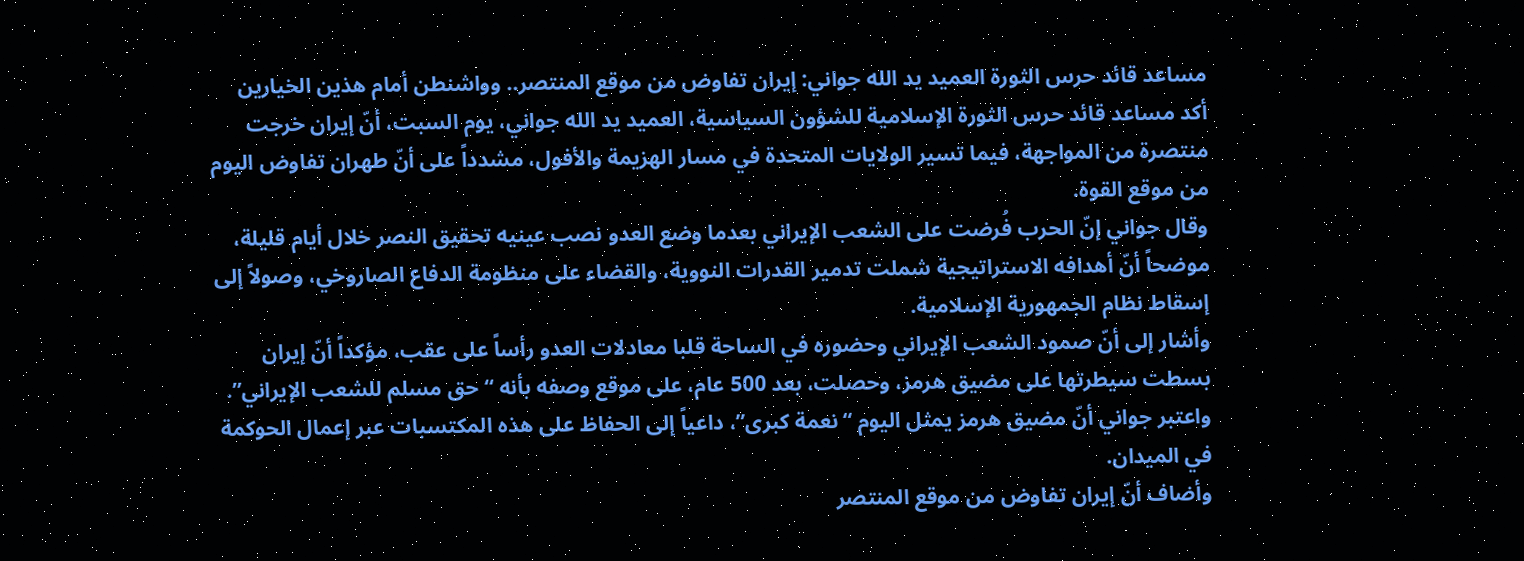مساعد قائد حرس الثورة العميد يد الله جواني: إيران تفاوض من موقع المنتصر.. وواشنطن أمام هذين الخيارين
أكد مساعد قائد حرس الثورة الإسلامية للشؤون السياسية، العميد يد الله جواني، يوم السبت، أنّ إيران خرجت منتصرة من المواجهة، فيما تسير الولايات المتحدة في مسار الهزيمة والأفول، مشدداً على أنّ طهران تفاوض اليوم من موقع القوة.
وقال جواني إنّ الحرب فُرضت على الشعب الإيراني بعدما وضع العدو نصب عينيه تحقيق النصر خلال أيام قليلة، موضحاً أنّ أهدافه الاستراتيجية شملت تدمير القدرات النووية، والقضاء على منظومة الدفاع الصاروخي، وصولاً إلى إسقاط نظام الجمهورية الإسلامية.
وأشار إلى أنّ صمود الشعب الإيراني وحضوره في الساحة قلبا معادلات العدو رأساً على عقب، مؤكداً أنّ إيران بسطت سيطرتها على مضيق هرمز، وحصلت، بعد 500 عام، على موقع وصفه بأنه “حق مسلم للشعب الإيراني”.
واعتبر جواني أنّ مضيق هرمز يمثل اليوم “نعمة كبرى”، داعياً إلى الحفاظ على هذه المكتسبات عبر إعمال الحوكمة في الميدان.
وأضاف أنّ إيران تفاوض من موقع المنتصر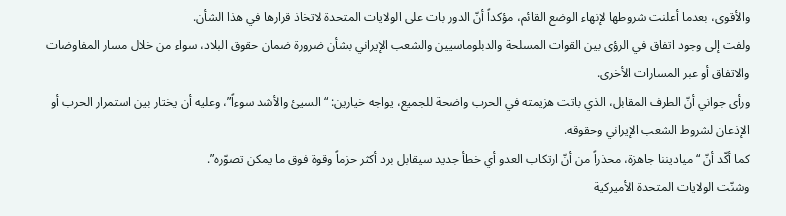والأقوى، بعدما أعلنت شروطها لإنهاء الوضع القائم، مؤكداً أنّ الدور بات على الولايات المتحدة لاتخاذ قرارها في هذا الشأن.
ولفت إلى وجود اتفاق في الرؤى بين القوات المسلحة والدبلوماسيين والشعب الإيراني بشأن ضرورة ضمان حقوق البلاد، سواء من خلال مسار المفاوضات والاتفاق أو عبر المسارات الأخرى.
ورأى جواني أنّ الطرف المقابل، الذي باتت هزيمته في الحرب واضحة للجميع، يواجه خيارين: “السيئ والأشد سوءاً”، وعليه أن يختار بين استمرار الحرب أو الإذعان لشروط الشعب الإيراني وحقوقه.
كما أكّد أنّ “مياديننا جاهزة، محذراً من أنّ ارتكاب العدو أي خطأ جديد سيقابل برد أكثر حزماً وقوة فوق ما يمكن تصوّره”.
وشنّت الولايات المتحدة الأميركية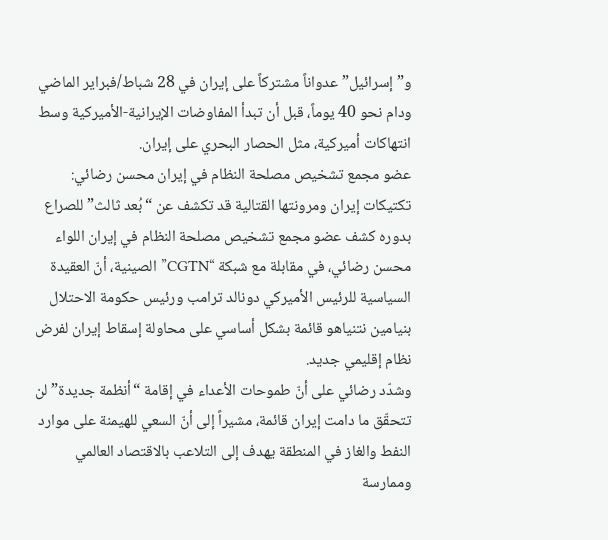و”إسرائيل” عدواناً مشتركاً على إيران في 28 شباط/فبراير الماضي ودام نحو 40 يوماً، قبل أن تبدأ المفاوضات الإيرانية-الأميركية وسط انتهاكات أميركية، مثل الحصار البحري على إيران.
عضو مجمع تشخيص مصلحة النظام في إيران محسن رضائي: تكتيكات إيران ومرونتها القتالية قد تكشف عن “بُعد ثالث” للصراع
بدوره كشف عضو مجمع تشخيص مصلحة النظام في إيران اللواء محسن رضائي، في مقابلة مع شبكة “CGTN” الصينية، أنّ العقيدة السياسية للرئيس الأميركي دونالد ترامب ورئيس حكومة الاحتلال بنيامين نتنياهو قائمة بشكل أساسي على محاولة إسقاط إيران لفرض نظام إقليمي جديد.
وشدّد رضائي على أنّ طموحات الأعداء في إقامة “أنظمة جديدة” لن تتحقّق ما دامت إيران قائمة، مشيراً إلى أنّ السعي للهيمنة على موارد النفط والغاز في المنطقة يهدف إلى التلاعب بالاقتصاد العالمي وممارسة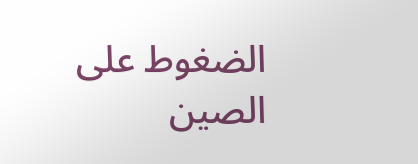الضغوط على الصين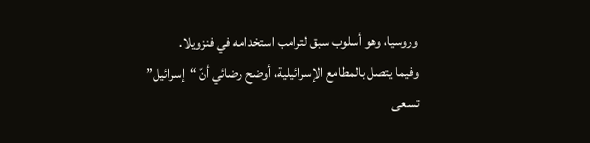وروسيا، وهو أسلوب سبق لترامب استخدامه في فنزويلا.
وفيما يتصل بالمطامع الإسرائيلية، أوضح رضائي أنّ “إسرائيل” تسعى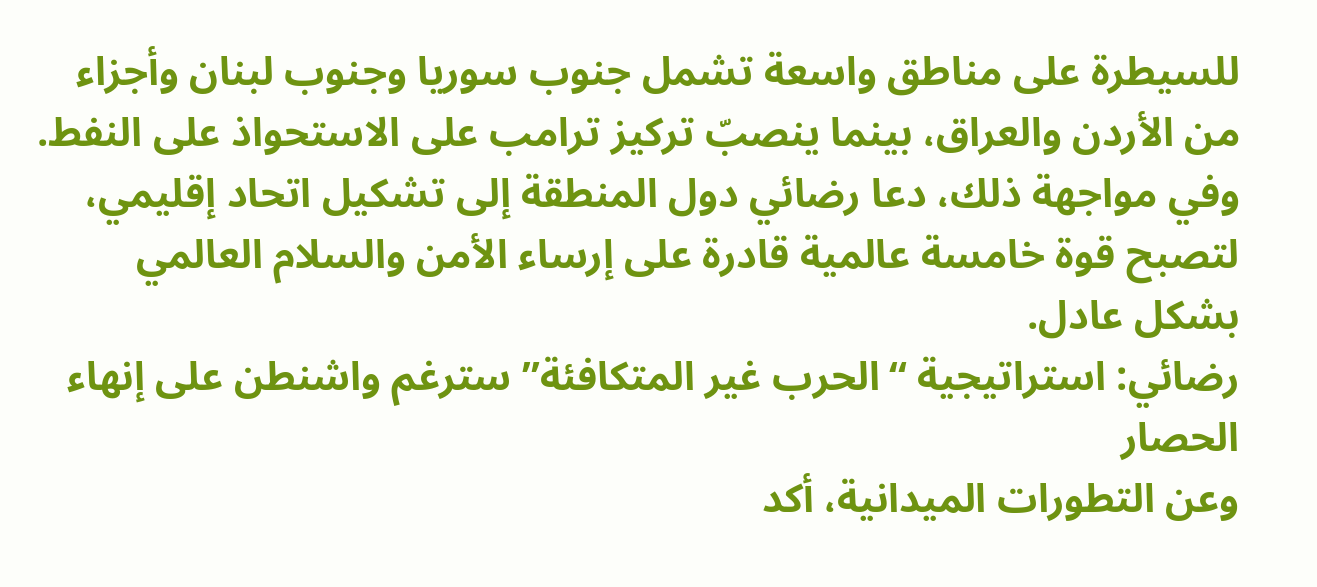للسيطرة على مناطق واسعة تشمل جنوب سوريا وجنوب لبنان وأجزاء من الأردن والعراق، بينما ينصبّ تركيز ترامب على الاستحواذ على النفط.
وفي مواجهة ذلك، دعا رضائي دول المنطقة إلى تشكيل اتحاد إقليمي، لتصبح قوة خامسة عالمية قادرة على إرساء الأمن والسلام العالمي بشكل عادل.
رضائي: استراتيجية “الحرب غير المتكافئة” سترغم واشنطن على إنهاء الحصار
وعن التطورات الميدانية، أكد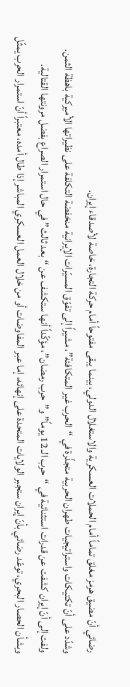رضائي أنّ مضيق هرمز مغلق تماماً أمام الحملات العسكرية والاستغلال الدولي، بينما يبقى مفتوحاً أمام حركة التجارة، خاصة لأصدقاء إيران.
وشدّد على أنّ تكتيكات واستراتيجيات طهران الحربية متجذّرة في “الحرب غير المتكافئة”، مشيراً إلى تفوّق المسيّرات الإيرانية منخفضة التكلفة على نظيراتها الأميركية باهظة الثمن.
ولفت إلى أنّ إيران كشفت عن قدرات استثنائية في “حرب الـ 12 يوماً” و”حرب رمضان”، مؤكّداً أنها ستكشف عن “بعد ثالث” في حال استمرار الصراع بفضل مرونتها القتالية.
وبشأن الحصار البحري، توعّد رضائي بأنّ إيران ستجبر الولايات المتحدة على إنهائه، إما عبر المفاوضات أو من خلال العمل العسكري المباشر إذا طال أمده، معتبراً أنّ استمرار الحرب يمثّل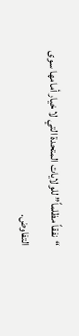“نفقاً مظلماً” للولايات المتحدة التي لا خيار أمامها سوى التفاوض.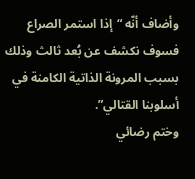وأضاف أنّه “إذا استمر الصراع فسوف نكشف عن بُعد ثالث وذلك بسبب المرونة الذاتية الكامنة في أسلوبنا القتالي”.
وختم رضائي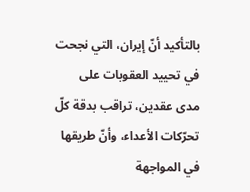بالتأكيد أنّ إيران، التي نجحت في تحييد العقوبات على مدى عقدين، تراقب بدقة كلّ تحرّكات الأعداء، وأنّ طريقها في المواجهة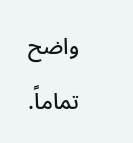واضح تماماً.